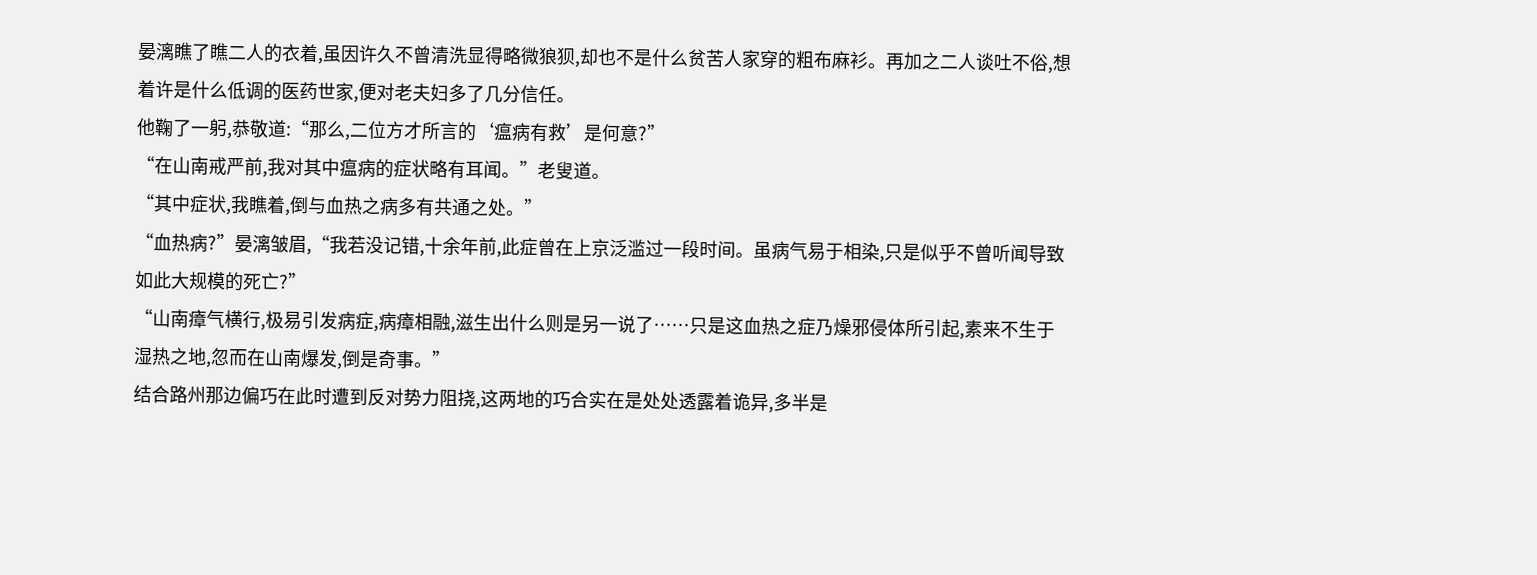晏漓瞧了瞧二人的衣着,虽因许久不曾清洗显得略微狼狈,却也不是什么贫苦人家穿的粗布麻衫。再加之二人谈吐不俗,想着许是什么低调的医药世家,便对老夫妇多了几分信任。
他鞠了一躬,恭敬道:“那么,二位方才所言的‘瘟病有救’是何意?”
“在山南戒严前,我对其中瘟病的症状略有耳闻。”老叟道。
“其中症状,我瞧着,倒与血热之病多有共通之处。”
“血热病?”晏漓皱眉,“我若没记错,十余年前,此症曾在上京泛滥过一段时间。虽病气易于相染,只是似乎不曾听闻导致如此大规模的死亡?”
“山南瘴气横行,极易引发病症,病瘴相融,滋生出什么则是另一说了……只是这血热之症乃燥邪侵体所引起,素来不生于湿热之地,忽而在山南爆发,倒是奇事。”
结合路州那边偏巧在此时遭到反对势力阻挠,这两地的巧合实在是处处透露着诡异,多半是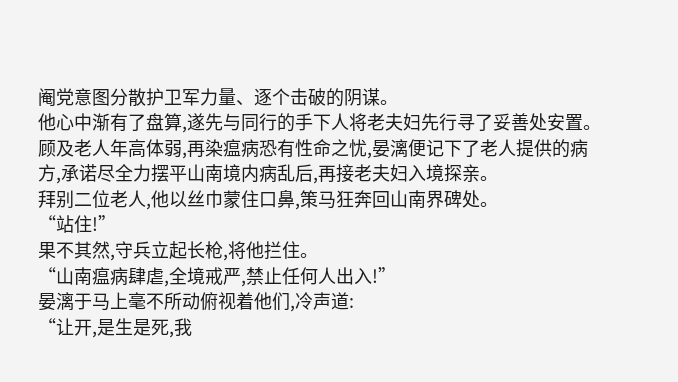阉党意图分散护卫军力量、逐个击破的阴谋。
他心中渐有了盘算,遂先与同行的手下人将老夫妇先行寻了妥善处安置。
顾及老人年高体弱,再染瘟病恐有性命之忧,晏漓便记下了老人提供的病方,承诺尽全力摆平山南境内病乱后,再接老夫妇入境探亲。
拜别二位老人,他以丝巾蒙住口鼻,策马狂奔回山南界碑处。
“站住!”
果不其然,守兵立起长枪,将他拦住。
“山南瘟病肆虐,全境戒严,禁止任何人出入!”
晏漓于马上毫不所动俯视着他们,冷声道:
“让开,是生是死,我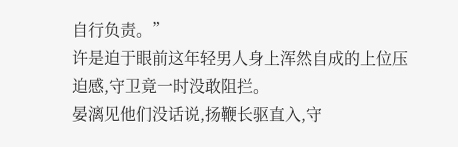自行负责。”
许是迫于眼前这年轻男人身上浑然自成的上位压迫感,守卫竟一时没敢阻拦。
晏漓见他们没话说,扬鞭长驱直入,守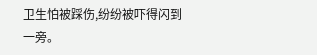卫生怕被踩伤,纷纷被吓得闪到一旁。